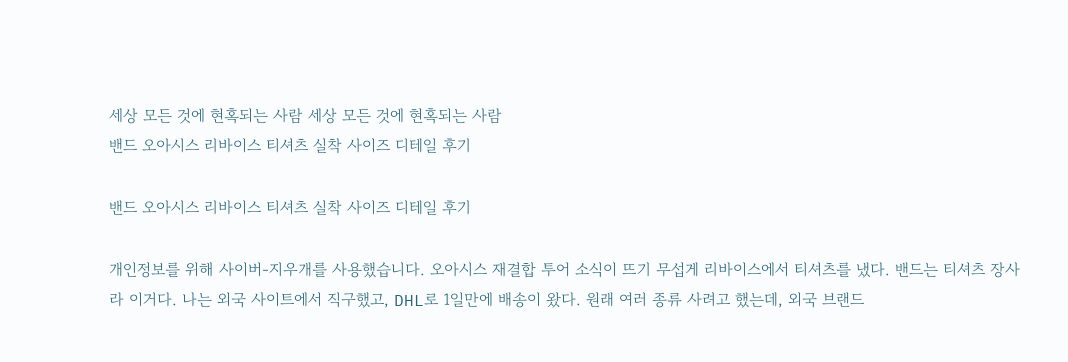세상 모든 것에 현혹되는 사람 세상 모든 것에 현혹되는 사람
밴드 오아시스 리바이스 티셔츠 실착 사이즈 디테일 후기

밴드 오아시스 리바이스 티셔츠 실착 사이즈 디테일 후기

개인정보를 위해 사이버-지우개를 사용했습니다. 오아시스 재결합 투어 소식이 뜨기 무섭게 리바이스에서 티셔츠를 냈다. 밴드는 티셔츠 장사라 이거다. 나는 외국 사이트에서 직구했고, DHL로 1일만에 배송이 왔다. 원래 여러 종류 사려고 했는데, 외국 브랜드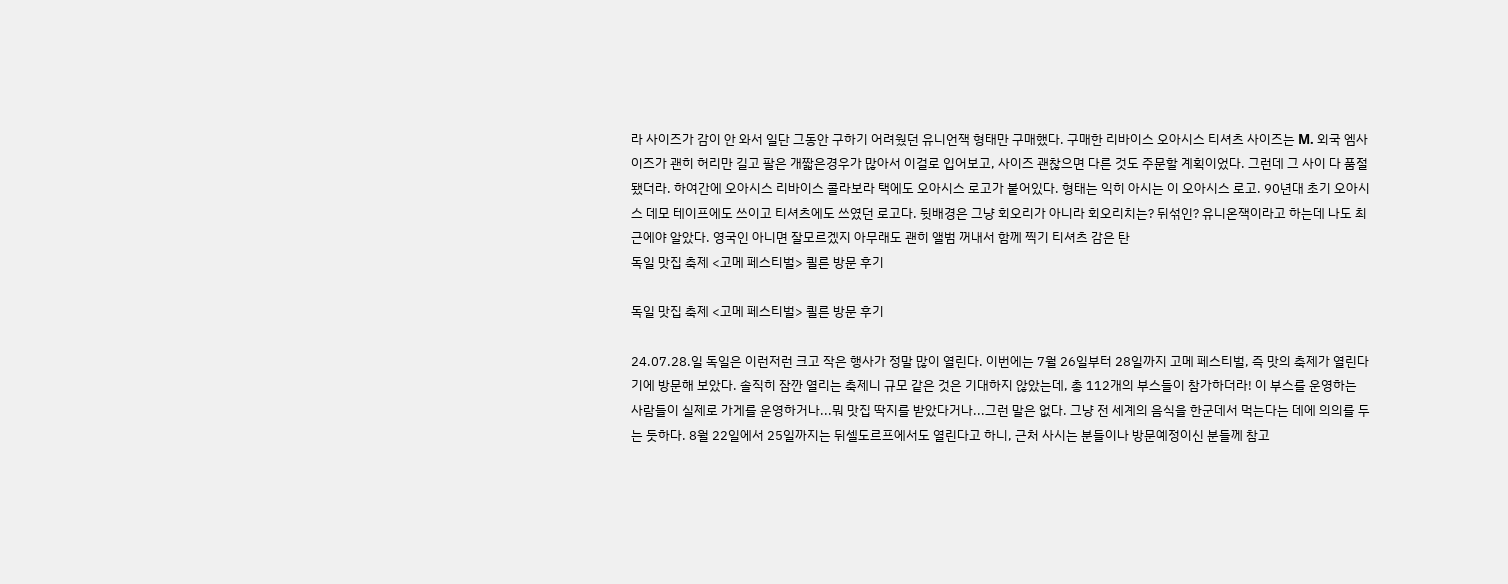라 사이즈가 감이 안 와서 일단 그동안 구하기 어려웠던 유니언잭 형태만 구매했다. 구매한 리바이스 오아시스 티셔츠 사이즈는 M. 외국 엠사이즈가 괜히 허리만 길고 팔은 개짧은경우가 많아서 이걸로 입어보고, 사이즈 괜찮으면 다른 것도 주문할 계획이었다. 그런데 그 사이 다 품절됐더라. 하여간에 오아시스 리바이스 콜라보라 택에도 오아시스 로고가 붙어있다. 형태는 익히 아시는 이 오아시스 로고. 90년대 초기 오아시스 데모 테이프에도 쓰이고 티셔츠에도 쓰였던 로고다. 뒷배경은 그냥 회오리가 아니라 회오리치는? 뒤섞인? 유니온잭이라고 하는데 나도 최근에야 알았다. 영국인 아니면 잘모르겠지 아무래도 괜히 앨범 꺼내서 함께 찍기 티셔츠 감은 탄
독일 맛집 축제 <고메 페스티벌> 쾰른 방문 후기

독일 맛집 축제 <고메 페스티벌> 쾰른 방문 후기

24.07.28.일 독일은 이런저런 크고 작은 행사가 정말 많이 열린다. 이번에는 7월 26일부터 28일까지 고메 페스티벌, 즉 맛의 축제가 열린다기에 방문해 보았다. 솔직히 잠깐 열리는 축제니 규모 같은 것은 기대하지 않았는데, 총 112개의 부스들이 참가하더라! 이 부스를 운영하는 사람들이 실제로 가게를 운영하거나...뭐 맛집 딱지를 받았다거나...그런 말은 없다. 그냥 전 세계의 음식을 한군데서 먹는다는 데에 의의를 두는 듯하다. 8월 22일에서 25일까지는 뒤셀도르프에서도 열린다고 하니, 근처 사시는 분들이나 방문예정이신 분들께 참고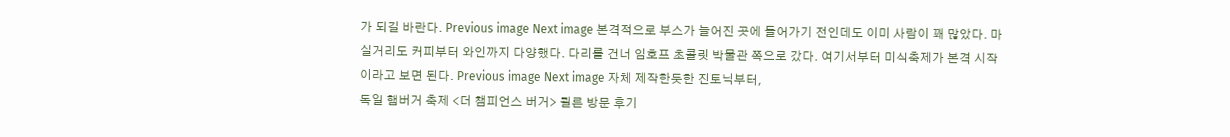가 되길 바란다. Previous image Next image 본격적으로 부스가 늘어진 곳에 들어가기 전인데도 이미 사람이 꽤 많았다. 마실거리도 커피부터 와인까지 다양했다. 다리를 건너 임호프 초콜릿 박물관 쪽으로 갔다. 여기서부터 미식축제가 본격 시작이라고 보면 된다. Previous image Next image 자체 제작한듯한 진토닉부터,
독일 햄버거 축제 <더 챔피언스 버거> 쾰른 방문 후기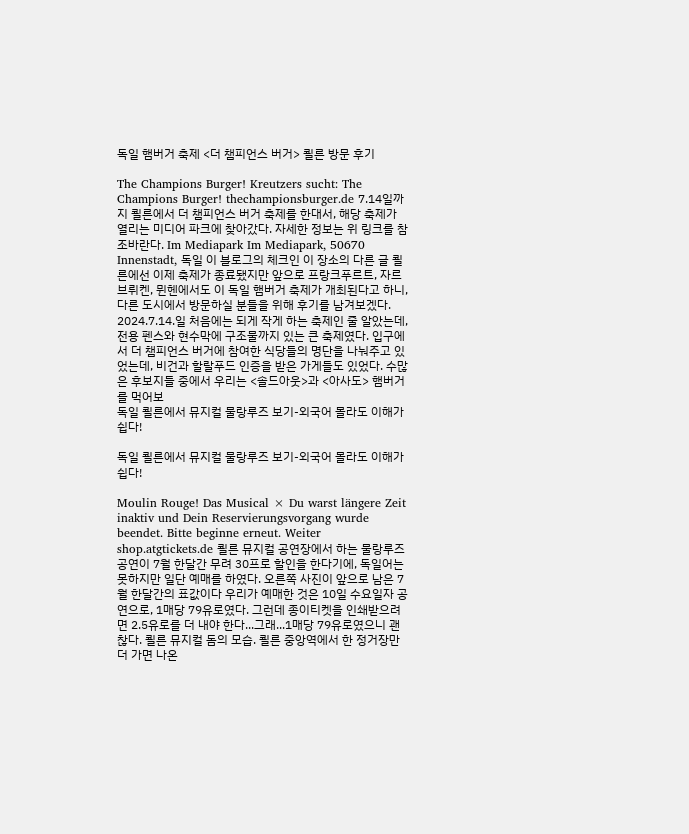독일 햄버거 축제 <더 챔피언스 버거> 쾰른 방문 후기

The Champions Burger! Kreutzers sucht: The Champions Burger! thechampionsburger.de 7.14일까지 쾰른에서 더 챔피언스 버거 축제를 한대서, 해당 축제가 열리는 미디어 파크에 찾아갔다. 자세한 정보는 위 링크를 참조바란다. Im Mediapark Im Mediapark, 50670 Innenstadt, 독일 이 블로그의 체크인 이 장소의 다른 글 쾰른에선 이제 축제가 종료됐지만 앞으로 프랑크푸르트, 자르브뤼켄, 뮌헨에서도 이 독일 햄버거 축제가 개최된다고 하니, 다른 도시에서 방문하실 분들을 위해 후기를 남겨보겠다. 2024.7.14.일 처음에는 되게 작게 하는 축제인 줄 알았는데, 전용 펜스와 현수막에 구조물까지 있는 큰 축제였다. 입구에서 더 챔피언스 버거에 참여한 식당들의 명단을 나눠주고 있었는데, 비건과 할랄푸드 인증을 받은 가게들도 있었다. 수많은 후보지들 중에서 우리는 <솔드아웃>과 <아사도> 햄버거를 먹어보
독일 쾰른에서 뮤지컬 물랑루즈 보기-외국어 몰라도 이해가 쉽다!

독일 쾰른에서 뮤지컬 물랑루즈 보기-외국어 몰라도 이해가 쉽다!

Moulin Rouge! Das Musical × Du warst längere Zeit inaktiv und Dein Reservierungsvorgang wurde beendet. Bitte beginne erneut. Weiter shop.atgtickets.de 쾰른 뮤지컬 공연장에서 하는 물랑루즈 공연이 7월 한달간 무려 30프로 할인을 한다기에, 독일어는 못하지만 일단 예매를 하였다. 오른쪽 사진이 앞으로 남은 7월 한달간의 표값이다 우리가 예매한 것은 10일 수요일자 공연으로, 1매당 79유로였다. 그런데 종이티켓을 인쇄받으려면 2.5유로를 더 내야 한다...그래...1매당 79유로였으니 괜찮다. 쾰른 뮤지컬 돔의 모습. 쾰른 중앙역에서 한 정거장만 더 가면 나온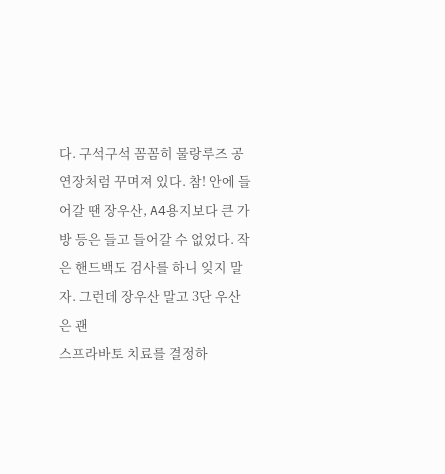다. 구석구석 꼼꼼히 물랑루즈 공연장처럼 꾸며져 있다. 참! 안에 들어갈 땐 장우산, A4용지보다 큰 가방 등은 들고 들어갈 수 없었다. 작은 핸드백도 검사를 하니 잊지 말자. 그런데 장우산 말고 3단 우산은 괜
스프라바토 치료를 결정하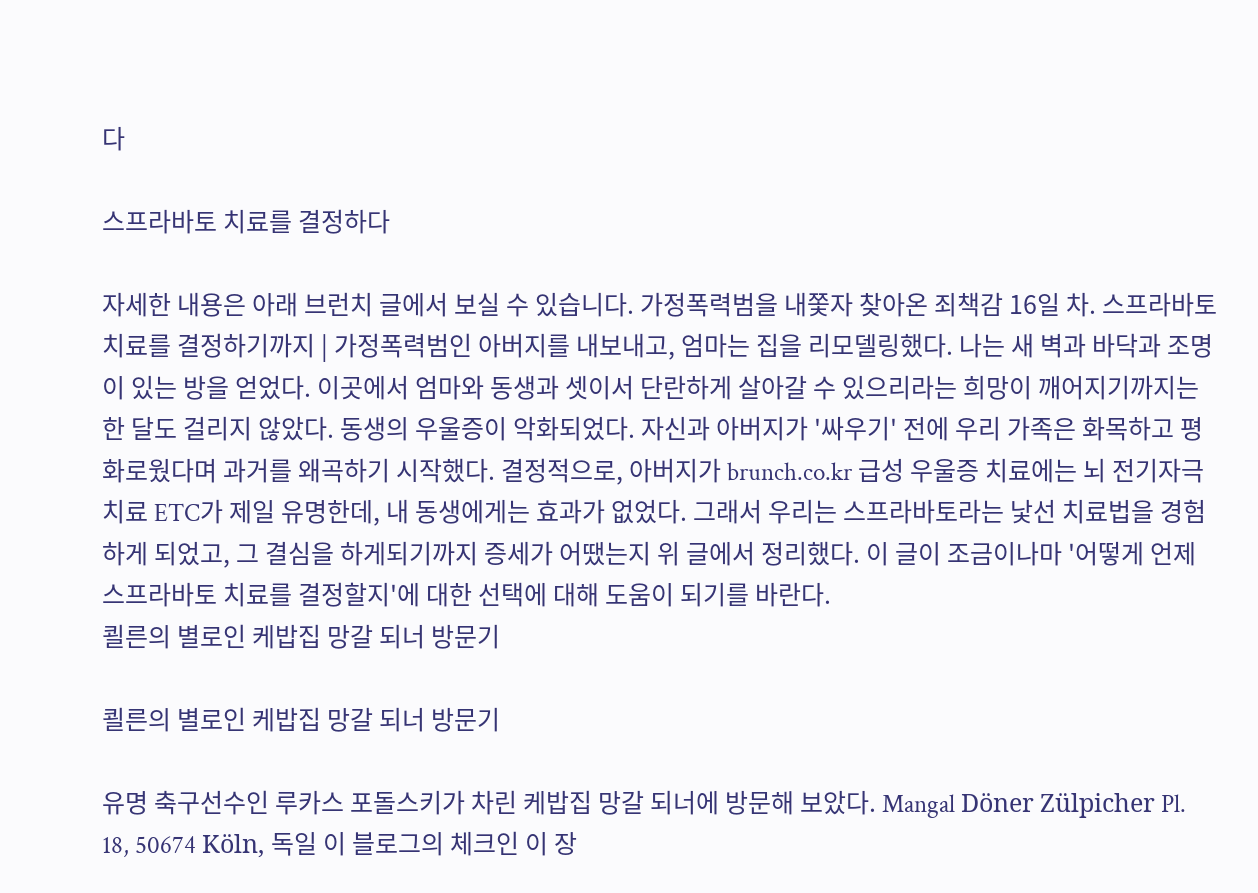다

스프라바토 치료를 결정하다

자세한 내용은 아래 브런치 글에서 보실 수 있습니다. 가정폭력범을 내쫓자 찾아온 죄책감 16일 차. 스프라바토 치료를 결정하기까지 | 가정폭력범인 아버지를 내보내고, 엄마는 집을 리모델링했다. 나는 새 벽과 바닥과 조명이 있는 방을 얻었다. 이곳에서 엄마와 동생과 셋이서 단란하게 살아갈 수 있으리라는 희망이 깨어지기까지는 한 달도 걸리지 않았다. 동생의 우울증이 악화되었다. 자신과 아버지가 '싸우기' 전에 우리 가족은 화목하고 평화로웠다며 과거를 왜곡하기 시작했다. 결정적으로, 아버지가 brunch.co.kr 급성 우울증 치료에는 뇌 전기자극치료 ETC가 제일 유명한데, 내 동생에게는 효과가 없었다. 그래서 우리는 스프라바토라는 낯선 치료법을 경험하게 되었고, 그 결심을 하게되기까지 증세가 어땠는지 위 글에서 정리했다. 이 글이 조금이나마 '어떻게 언제 스프라바토 치료를 결정할지'에 대한 선택에 대해 도움이 되기를 바란다.
쾰른의 별로인 케밥집 망갈 되너 방문기

쾰른의 별로인 케밥집 망갈 되너 방문기

유명 축구선수인 루카스 포돌스키가 차린 케밥집 망갈 되너에 방문해 보았다. Mangal Döner Zülpicher Pl. 18, 50674 Köln, 독일 이 블로그의 체크인 이 장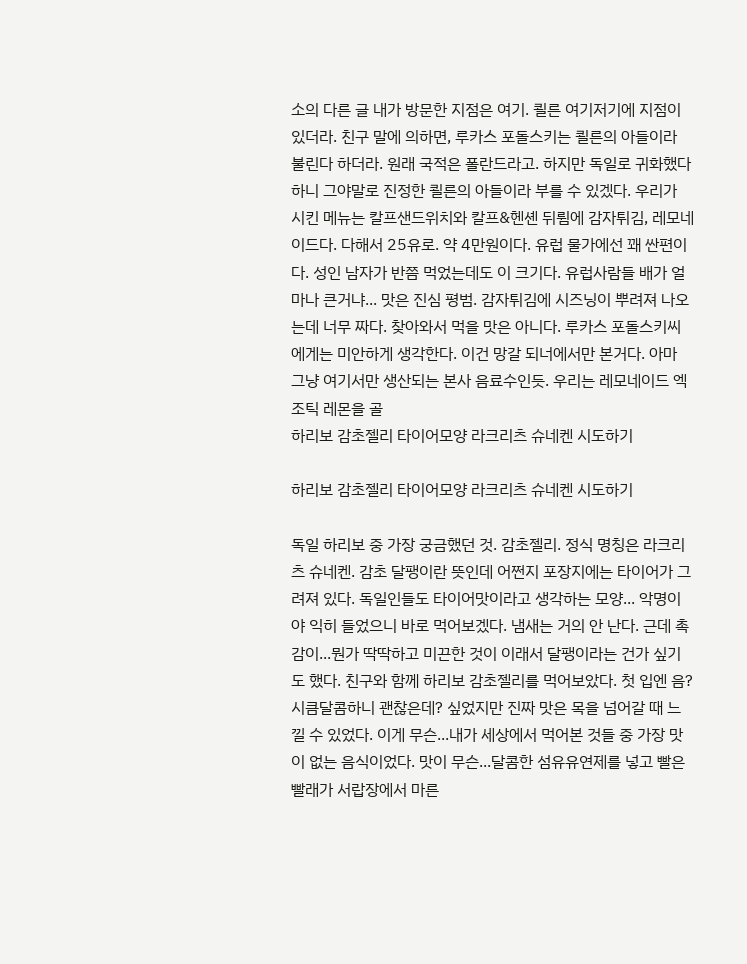소의 다른 글 내가 방문한 지점은 여기. 쾰른 여기저기에 지점이 있더라. 친구 말에 의하면, 루카스 포돌스키는 쾰른의 아들이라 불린다 하더라. 원래 국적은 폴란드라고. 하지만 독일로 귀화했다 하니 그야말로 진정한 쾰른의 아들이라 부를 수 있겠다. 우리가 시킨 메뉴는 칼프샌드위치와 칼프&헨셴 뒤륌에 감자튀김, 레모네이드다. 다해서 25유로. 약 4만원이다. 유럽 물가에선 꽤 싼편이다. 성인 남자가 반쯤 먹었는데도 이 크기다. 유럽사람들 배가 얼마나 큰거냐... 맛은 진심 평범. 감자튀김에 시즈닝이 뿌려져 나오는데 너무 짜다. 찾아와서 먹을 맛은 아니다. 루카스 포돌스키씨에게는 미안하게 생각한다. 이건 망갈 되너에서만 본거다. 아마 그냥 여기서만 생산되는 본사 음료수인듯. 우리는 레모네이드 엑조틱 레몬을 골
하리보 감초젤리 타이어모양 라크리츠 슈네켄 시도하기

하리보 감초젤리 타이어모양 라크리츠 슈네켄 시도하기

독일 하리보 중 가장 궁금했던 것. 감초젤리. 정식 명칭은 라크리츠 슈네켄. 감초 달팽이란 뜻인데 어쩐지 포장지에는 타이어가 그려져 있다. 독일인들도 타이어맛이라고 생각하는 모양... 악명이야 익히 들었으니 바로 먹어보겠다. 냄새는 거의 안 난다. 근데 촉감이...뭔가 딱딱하고 미끈한 것이 이래서 달팽이라는 건가 싶기도 했다. 친구와 함께 하리보 감초젤리를 먹어보았다. 첫 입엔 음? 시큼달콤하니 괜찮은데? 싶었지만 진짜 맛은 목을 넘어갈 때 느낄 수 있었다. 이게 무슨...내가 세상에서 먹어본 것들 중 가장 맛이 없는 음식이었다. 맛이 무슨...달콤한 섬유유연제를 넣고 빨은 빨래가 서랍장에서 마른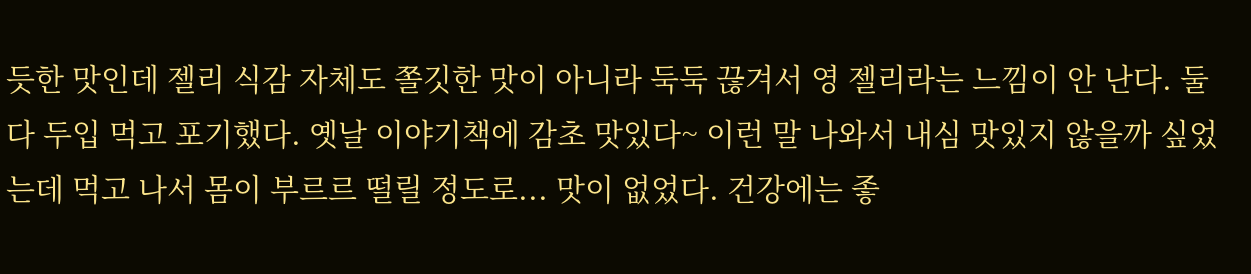듯한 맛인데 젤리 식감 자체도 쫄깃한 맛이 아니라 둑둑 끊겨서 영 젤리라는 느낌이 안 난다. 둘다 두입 먹고 포기했다. 옛날 이야기책에 감초 맛있다~ 이런 말 나와서 내심 맛있지 않을까 싶었는데 먹고 나서 몸이 부르르 떨릴 정도로... 맛이 없었다. 건강에는 좋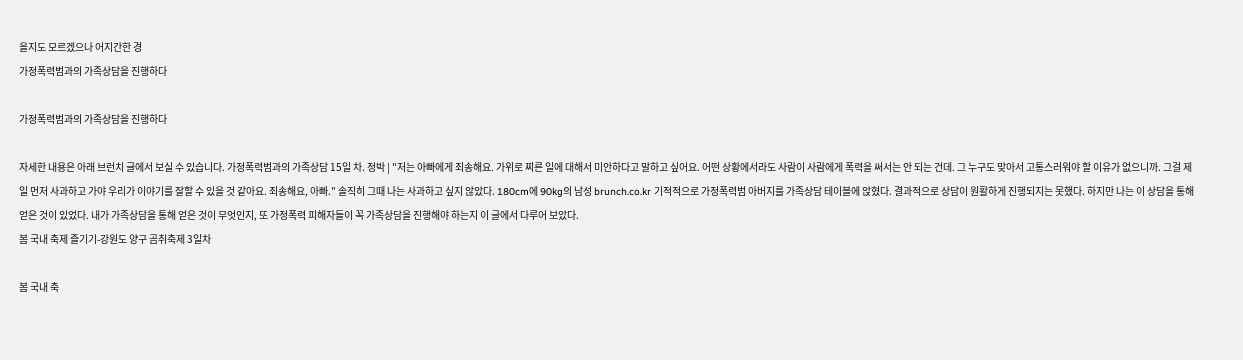을지도 모르겠으나 어지간한 경
가정폭력범과의 가족상담을 진행하다

가정폭력범과의 가족상담을 진행하다

자세한 내용은 아래 브런치 글에서 보실 수 있습니다. 가정폭력범과의 가족상담 15일 차. 정박 | "저는 아빠에게 죄송해요. 가위로 찌른 일에 대해서 미안하다고 말하고 싶어요. 어떤 상황에서라도 사람이 사람에게 폭력을 써서는 안 되는 건데. 그 누구도 맞아서 고통스러워야 할 이유가 없으니까. 그걸 제일 먼저 사과하고 가야 우리가 이야기를 잘할 수 있을 것 같아요. 죄송해요, 아빠." 솔직히 그때 나는 사과하고 싶지 않았다. 180cm에 90kg의 남성 brunch.co.kr 기적적으로 가정폭력범 아버지를 가족상담 테이블에 앉혔다. 결과적으로 상담이 원활하게 진행되지는 못했다. 하지만 나는 이 상담을 통해 얻은 것이 있었다. 내가 가족상담을 통해 얻은 것이 무엇인지, 또 가정폭력 피해자들이 꼭 가족상담을 진행해야 하는지 이 글에서 다루어 보았다.
봄 국내 축제 즐기기-강원도 양구 곰취축제 3일차

봄 국내 축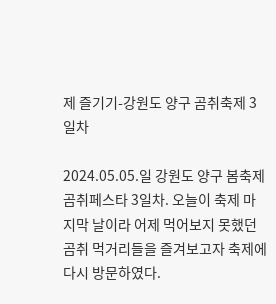제 즐기기-강원도 양구 곰취축제 3일차

2024.05.05.일 강원도 양구 봄축제 곰취페스타 3일차. 오늘이 축제 마지막 날이라 어제 먹어보지 못했던 곰취 먹거리들을 즐겨보고자 축제에 다시 방문하였다.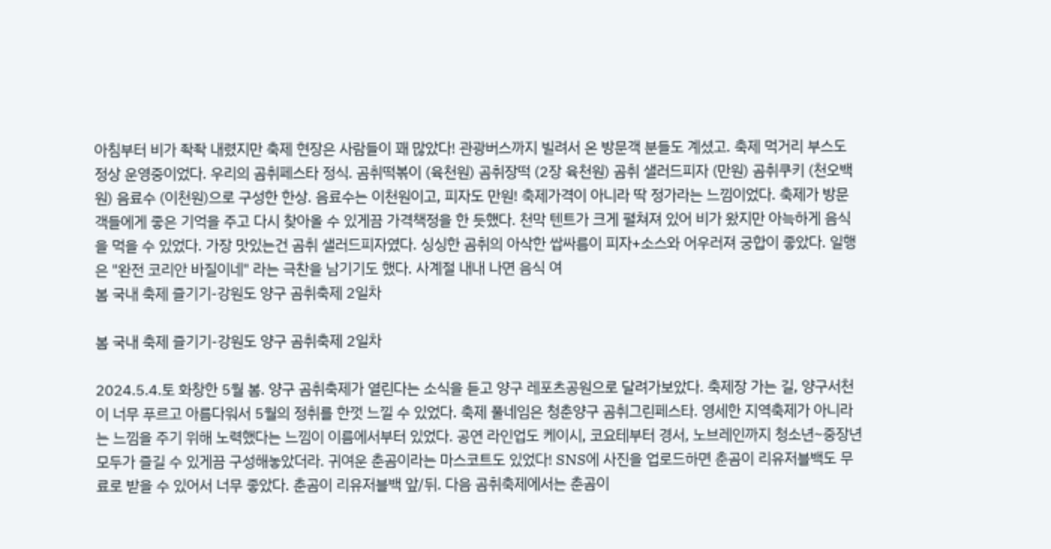아침부터 비가 좍좍 내렸지만 축제 현장은 사람들이 꽤 많았다! 관광버스까지 빌려서 온 방문객 분들도 계셨고. 축제 먹거리 부스도 정상 운영중이었다. 우리의 곰취페스타 정식. 곰취떡볶이 (육천원) 곰취장떡 (2장 육천원) 곰취 샐러드피자 (만원) 곰취쿠키 (천오백원) 음료수 (이천원)으로 구성한 한상. 음료수는 이천원이고, 피자도 만원! 축제가격이 아니라 딱 정가라는 느낌이었다. 축제가 방문객들에게 좋은 기억을 주고 다시 찾아올 수 있게끔 가격책정을 한 듯했다. 천막 텐트가 크게 펼쳐져 있어 비가 왔지만 아늑하게 음식을 먹을 수 있었다. 가장 맛있는건 곰취 샐러드피자였다. 싱싱한 곰취의 아삭한 쌉싸름이 피자+소스와 어우러져 궁합이 좋았다. 일행은 "완전 코리안 바질이네" 라는 극찬을 남기기도 했다. 사계절 내내 나면 음식 여
봄 국내 축제 즐기기-강원도 양구 곰취축제 2일차

봄 국내 축제 즐기기-강원도 양구 곰취축제 2일차

2024.5.4.토 화창한 5월 봄. 양구 곰취축제가 열린다는 소식을 듣고 양구 레포츠공원으로 달려가보았다. 축제장 가는 길, 양구서천이 너무 푸르고 아름다워서 5월의 정취를 한껏 느낄 수 있었다. 축제 풀네임은 청춘양구 곰취그린페스타. 영세한 지역축제가 아니라는 느낌을 주기 위해 노력했다는 느낌이 이름에서부터 있었다. 공연 라인업도 케이시, 코요테부터 경서, 노브레인까지 청소년~중장년 모두가 즐길 수 있게끔 구성해놓았더라. 귀여운 춘곰이라는 마스코트도 있었다! SNS에 사진을 업로드하면 춘곰이 리유저블백도 무료로 받을 수 있어서 너무 좋았다. 춘곰이 리유저블백 앞/뒤. 다음 곰취축제에서는 춘곰이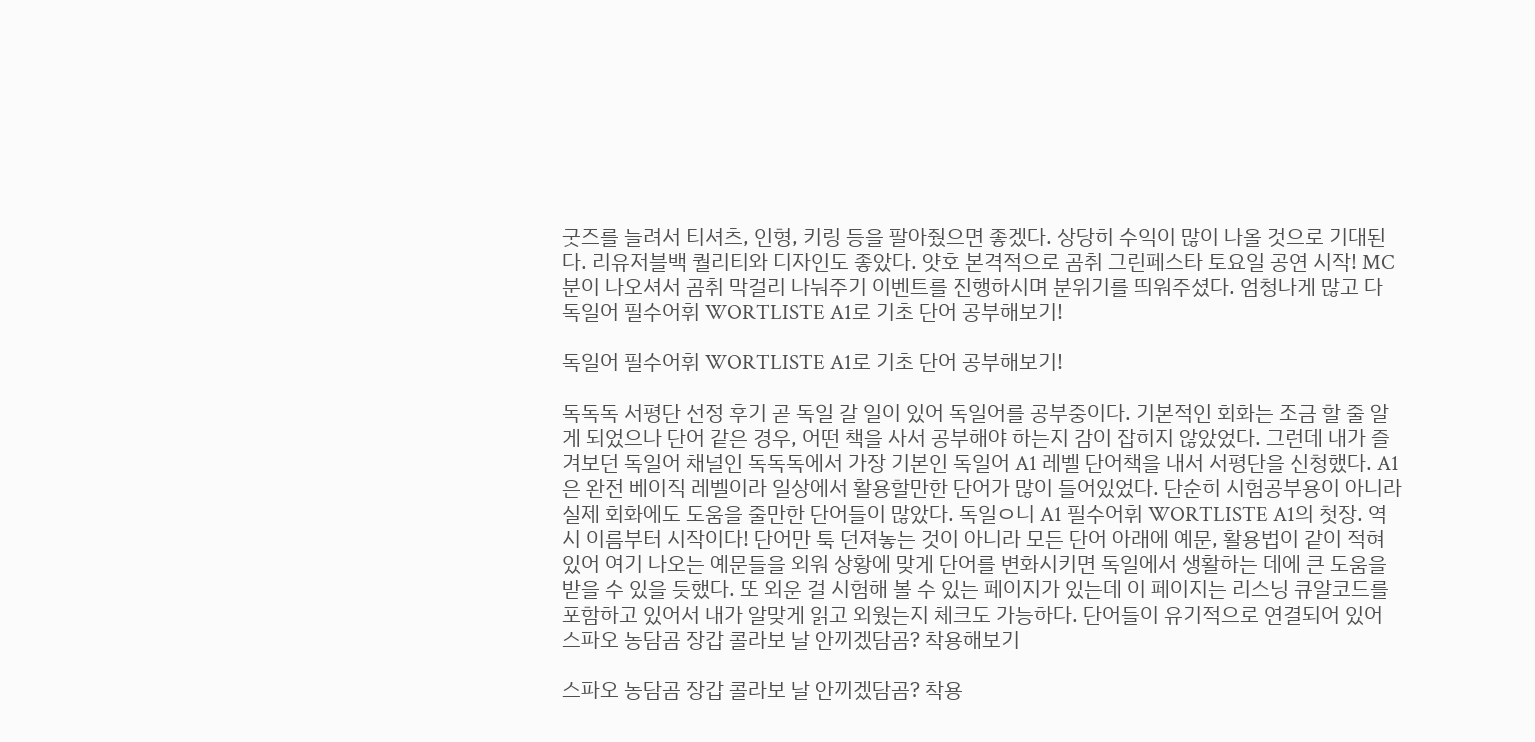굿즈를 늘려서 티셔츠, 인형, 키링 등을 팔아줬으면 좋겠다. 상당히 수익이 많이 나올 것으로 기대된다. 리유저블백 퀄리티와 디자인도 좋았다. 얏호 본격적으로 곰취 그린페스타 토요일 공연 시작! MC분이 나오셔서 곰취 막걸리 나눠주기 이벤트를 진행하시며 분위기를 띄워주셨다. 엄청나게 많고 다
독일어 필수어휘 WORTLISTE A1로 기초 단어 공부해보기!

독일어 필수어휘 WORTLISTE A1로 기초 단어 공부해보기!

독독독 서평단 선정 후기 곧 독일 갈 일이 있어 독일어를 공부중이다. 기본적인 회화는 조금 할 줄 알게 되었으나 단어 같은 경우, 어떤 책을 사서 공부해야 하는지 감이 잡히지 않았었다. 그런데 내가 즐겨보던 독일어 채널인 독독독에서 가장 기본인 독일어 A1 레벨 단어책을 내서 서평단을 신청했다. A1 은 완전 베이직 레벨이라 일상에서 활용할만한 단어가 많이 들어있었다. 단순히 시험공부용이 아니라 실제 회화에도 도움을 줄만한 단어들이 많았다. 독일ㅇ니 A1 필수어휘 WORTLISTE A1의 첫장. 역시 이름부터 시작이다! 단어만 툭 던져놓는 것이 아니라 모든 단어 아래에 예문, 활용법이 같이 적혀 있어 여기 나오는 예문들을 외워 상황에 맞게 단어를 변화시키면 독일에서 생활하는 데에 큰 도움을 받을 수 있을 듯했다. 또 외운 걸 시험해 볼 수 있는 페이지가 있는데 이 페이지는 리스닝 큐알코드를 포함하고 있어서 내가 알맞게 읽고 외웠는지 체크도 가능하다. 단어들이 유기적으로 연결되어 있어
스파오 농담곰 장갑 콜라보 날 안끼겠담곰? 착용해보기

스파오 농담곰 장갑 콜라보 날 안끼겠담곰? 착용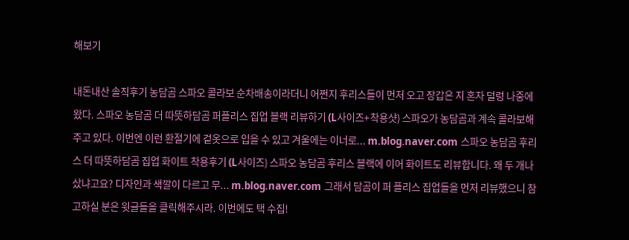해보기

내돈내산 솔직후기 농담곰 스파오 콜라보 순차배송이라더니 어쩐지 후리스들이 먼저 오고 장갑은 지 혼자 덜렁 나중에 왔다. 스파오 농담곰 더 따뜻하담곰 퍼플리스 집업 블랙 리뷰하기 (L사이즈+착용샷) 스파오가 농담곰과 계속 콜라보해주고 있다. 이번엔 이런 환절기에 겉옷으로 입을 수 있고 겨울에는 이너로... m.blog.naver.com 스파오 농담곰 후리스 더 따뜻하담곰 집업 화이트 착용후기 (L사이즈) 스파오 농담곰 후리스 블랙에 이어 화이트도 리뷰합니다. 왜 두 개나 샀냐고요? 디자인과 색깔이 다르고 무... m.blog.naver.com 그래서 담곰이 퍼 플리스 집업들을 먼저 리뷰했으니 참고하실 분은 윗글들을 클릭해주시라. 이번에도 택 수집!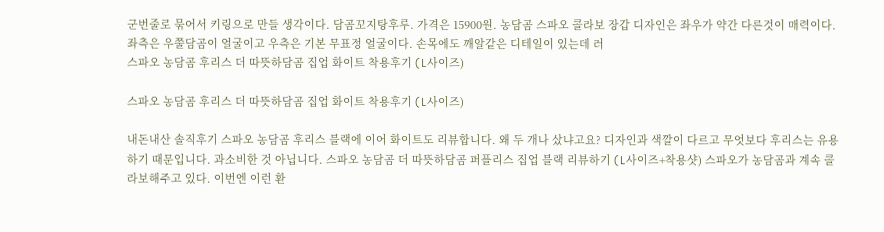군번줄로 묶어서 키링으로 만들 생각이다. 담곰꼬지탕후루. 가격은 15900원. 농담곰 스파오 콜라보 장갑 디자인은 좌우가 약간 다른것이 매력이다. 좌측은 우쭐담곰이 얼굴이고 우측은 기본 무표정 얼굴이다. 손목에도 깨알같은 디테일이 있는데 러
스파오 농담곰 후리스 더 따뜻하담곰 집업 화이트 착용후기 (L사이즈)

스파오 농담곰 후리스 더 따뜻하담곰 집업 화이트 착용후기 (L사이즈)

내돈내산 솔직후기 스파오 농담곰 후리스 블랙에 이어 화이트도 리뷰합니다. 왜 두 개나 샀냐고요? 디자인과 색깔이 다르고 무엇보다 후리스는 유용하기 때문입니다. 과소비한 것 아닙니다. 스파오 농담곰 더 따뜻하담곰 퍼플리스 집업 블랙 리뷰하기 (L사이즈+착용샷) 스파오가 농담곰과 계속 콜라보해주고 있다. 이번엔 이런 환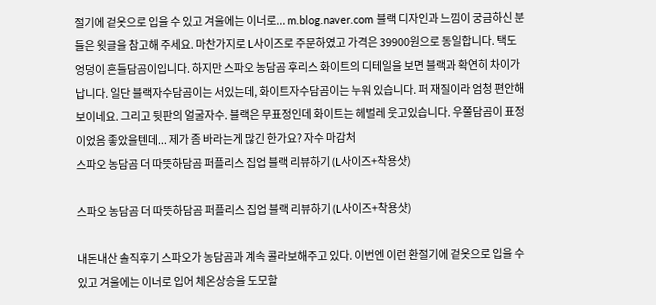절기에 겉옷으로 입을 수 있고 겨울에는 이너로... m.blog.naver.com 블랙 디자인과 느낌이 궁금하신 분들은 윗글을 참고해 주세요. 마찬가지로 L사이즈로 주문하였고 가격은 39900원으로 동일합니다. 택도 엉덩이 흔들담곰이입니다. 하지만 스파오 농담곰 후리스 화이트의 디테일을 보면 블랙과 확연히 차이가 납니다. 일단 블랙자수담곰이는 서있는데, 화이트자수담곰이는 누워 있습니다. 퍼 재질이라 엄청 편안해보이네요. 그리고 뒷판의 얼굴자수. 블랙은 무표정인데 화이트는 헤벌레 웃고있습니다. 우쭐담곰이 표정이었음 좋았을텐데... 제가 좀 바라는게 많긴 한가요? 자수 마감처
스파오 농담곰 더 따뜻하담곰 퍼플리스 집업 블랙 리뷰하기 (L사이즈+착용샷)

스파오 농담곰 더 따뜻하담곰 퍼플리스 집업 블랙 리뷰하기 (L사이즈+착용샷)

내돈내산 솔직후기 스파오가 농담곰과 계속 콜라보해주고 있다. 이번엔 이런 환절기에 겉옷으로 입을 수 있고 겨울에는 이너로 입어 체온상승을 도모할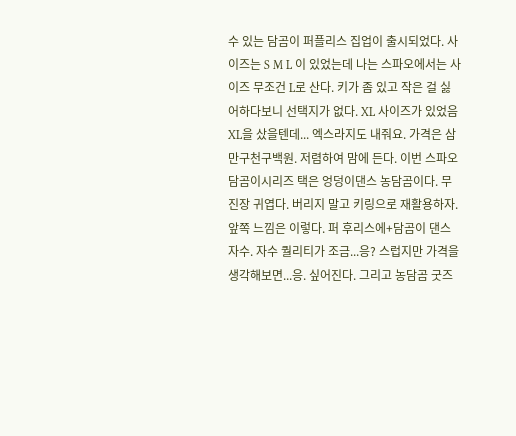수 있는 담곰이 퍼플리스 집업이 출시되었다. 사이즈는 S M L 이 있었는데 나는 스파오에서는 사이즈 무조건 L로 산다. 키가 좀 있고 작은 걸 싫어하다보니 선택지가 없다. XL 사이즈가 있었음 XL을 샀을텐데... 엑스라지도 내줘요. 가격은 삼만구천구백원. 저렴하여 맘에 든다. 이번 스파오 담곰이시리즈 택은 엉덩이댄스 농담곰이다. 무진장 귀엽다. 버리지 말고 키링으로 재활용하자. 앞쪽 느낌은 이렇다. 퍼 후리스에+담곰이 댄스 자수. 자수 퀄리티가 조금...응? 스럽지만 가격을 생각해보면...응. 싶어진다. 그리고 농담곰 굿즈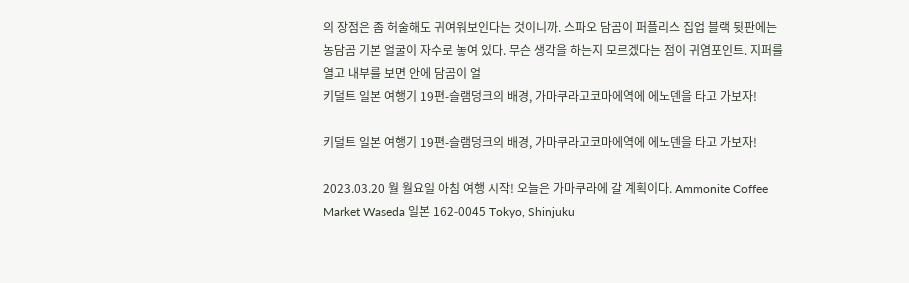의 장점은 좀 허술해도 귀여워보인다는 것이니까. 스파오 담곰이 퍼플리스 집업 블랙 뒷판에는 농담곰 기본 얼굴이 자수로 놓여 있다. 무슨 생각을 하는지 모르겠다는 점이 귀염포인트. 지퍼를 열고 내부를 보면 안에 담곰이 얼
키덜트 일본 여행기 19편-슬램덩크의 배경, 가마쿠라고코마에역에 에노덴을 타고 가보자!

키덜트 일본 여행기 19편-슬램덩크의 배경, 가마쿠라고코마에역에 에노덴을 타고 가보자!

2023.03.20 월 월요일 아침 여행 시작! 오늘은 가마쿠라에 갈 계획이다. Ammonite Coffee Market Waseda 일본 162-0045 Tokyo, Shinjuku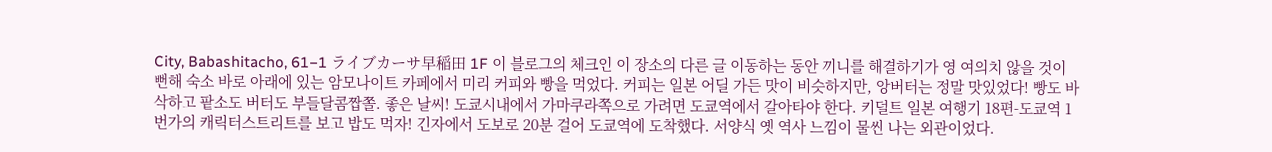City, Babashitacho, 61−1 ライブカーサ早稲田 1F 이 블로그의 체크인 이 장소의 다른 글 이동하는 동안 끼니를 해결하기가 영 여의치 않을 것이 뻔해 숙소 바로 아래에 있는 암모나이트 카페에서 미리 커피와 빵을 먹었다. 커피는 일본 어딜 가든 맛이 비슷하지만, 앙버터는 정말 맛있었다! 빵도 바삭하고 팥소도 버터도 부들달콤짭쫄. 좋은 날씨! 도쿄시내에서 가마쿠라쪽으로 가려면 도쿄역에서 갈아타야 한다. 키덜트 일본 여행기 18편-도쿄역 1번가의 캐릭터스트리트를 보고 밥도 먹자! 긴자에서 도보로 20분 걸어 도쿄역에 도착했다. 서양식 옛 역사 느낌이 물씬 나는 외관이었다.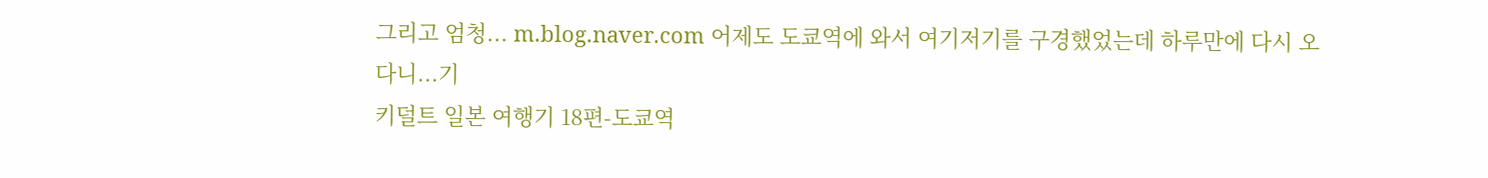그리고 엄청... m.blog.naver.com 어제도 도쿄역에 와서 여기저기를 구경했었는데 하루만에 다시 오다니...기
키덜트 일본 여행기 18편-도쿄역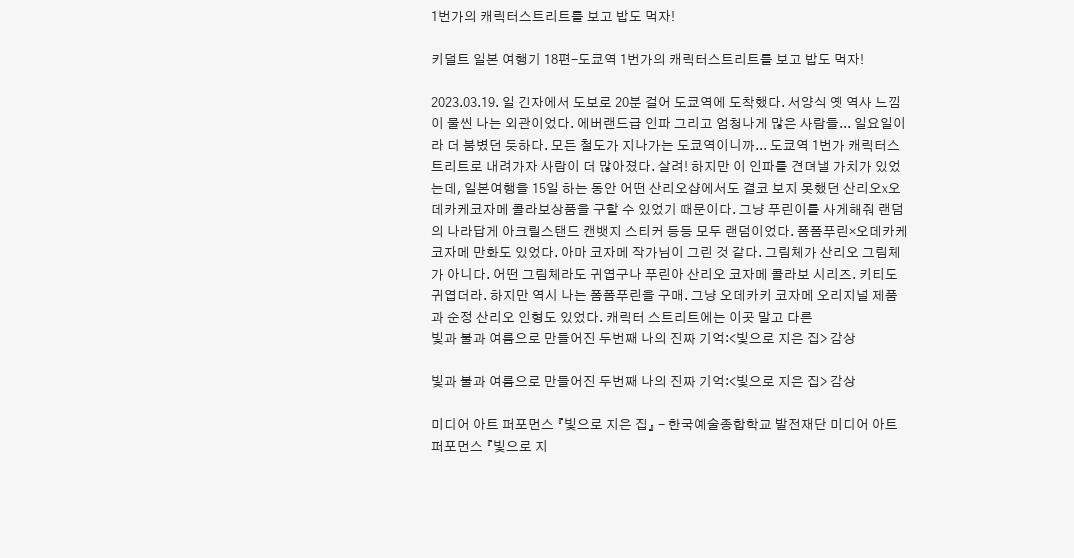1번가의 캐릭터스트리트를 보고 밥도 먹자!

키덜트 일본 여행기 18편-도쿄역 1번가의 캐릭터스트리트를 보고 밥도 먹자!

2023.03.19. 일 긴자에서 도보로 20분 걸어 도쿄역에 도착했다. 서양식 옛 역사 느낌이 물씬 나는 외관이었다. 에버랜드급 인파 그리고 엄청나게 많은 사람들... 일요일이라 더 붐볐던 듯하다. 모든 철도가 지나가는 도쿄역이니까... 도쿄역 1번가 캐릭터스트리트로 내려가자 사람이 더 많아졌다. 살려! 하지만 이 인파를 견뎌낼 가치가 있었는데, 일본여행을 15일 하는 동안 어떤 산리오샵에서도 결코 보지 못했던 산리오x오데카케코자메 콜라보상품을 구할 수 있었기 때문이다. 그냥 푸린이를 사게해줘 랜덤의 나라답게 아크릴스탠드 캔뱃지 스티커 등등 모두 랜덤이었다. 폼폼푸린×오데카케코자메 만화도 있었다. 아마 코자메 작가님이 그린 것 같다. 그림체가 산리오 그림체가 아니다. 어떤 그림체라도 귀엽구나 푸린아 산리오 코자메 콜라보 시리즈. 키티도 귀엽더라. 하지만 역시 나는 폼폼푸린을 구매. 그냥 오데카키 코자메 오리지널 제품과 순정 산리오 인형도 있었다. 캐릭터 스트리트에는 이곳 말고 다른
빛과 불과 여름으로 만들어진 두번째 나의 진짜 기억:<빛으로 지은 집> 감상

빛과 불과 여름으로 만들어진 두번째 나의 진짜 기억:<빛으로 지은 집> 감상

미디어 아트 퍼포먼스 『빛으로 지은 집』 - 한국예술종합학교 발전재단 미디어 아트 퍼포먼스 『빛으로 지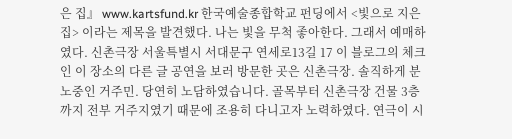은 집』 www.kartsfund.kr 한국예술종합학교 펀딩에서 <빛으로 지은 집> 이라는 제목을 발견했다. 나는 빛을 무척 좋아한다. 그래서 예매하였다. 신촌극장 서울특별시 서대문구 연세로13길 17 이 블로그의 체크인 이 장소의 다른 글 공연을 보러 방문한 곳은 신촌극장. 솔직하게 분노중인 거주민. 당연히 노담하였습니다. 골목부터 신촌극장 건물 3층까지 전부 거주지였기 때문에 조용히 다니고자 노력하였다. 연극이 시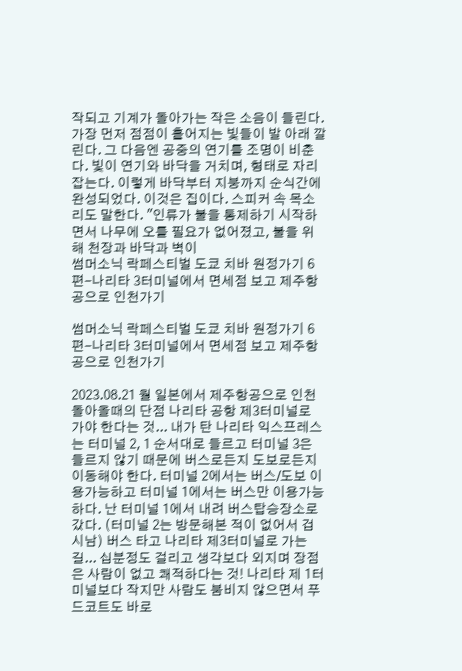작되고 기계가 돌아가는 작은 소음이 들린다. 가장 먼저 점점이 흩어지는 빛들이 발 아래 깔린다. 그 다음엔 공중의 연기를 조명이 비춘다. 빛이 연기와 바닥을 거치며, 형태로 자리잡는다. 이렇게 바닥부터 지붕까지 순식간에 완성되었다. 이것은 집이다. 스피커 속 목소리도 말한다. "인류가 불을 통제하기 시작하면서 나무에 오를 필요가 없어졌고, 불을 위해 천장과 바닥과 벽이
썸머소닉 락페스티벌 도쿄 치바 원정가기 6편-나리타 3터미널에서 면세점 보고 제주항공으로 인천가기

썸머소닉 락페스티벌 도쿄 치바 원정가기 6편-나리타 3터미널에서 면세점 보고 제주항공으로 인천가기

2023.08.21 월 일본에서 제주항공으로 인천 돌아올때의 단점 나리타 공항 제3터미널로 가야 한다는 것... 내가 탄 나리타 익스프레스는 터미널 2, 1 순서대로 들르고 터미널 3은 들르지 않기 때문에 버스로든지 도보로든지 이동해야 한다. 터미널 2에서는 버스/도보 이용가능하고 터미널 1에서는 버스만 이용가능하다. 난 터미널 1에서 내려 버스탑승장소로 갔다. (터미널 2는 방문해본 적이 없어서 겁시남) 버스 타고 나리타 제3터미널로 가는길... 십분정도 걸리고 생각보다 외지며 장점은 사람이 없고 쾌적하다는 것! 나리타 제 1터미널보다 작지만 사람도 붐비지 않으면서 푸드코트도 바로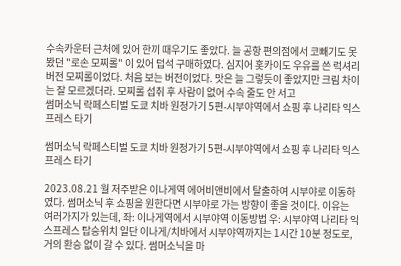수속카운터 근처에 있어 한끼 때우기도 좋았다. 늘 공항 편의점에서 코빼기도 못봤던 "로손 모찌롤" 이 있어 덥석 구매하였다. 심지어 홋카이도 우유를 쓴 럭셔리 버전 모찌롤이었다. 처음 보는 버전이었다. 맛은 늘 그렇듯이 좋았지만 크림 차이는 잘 모르겠더라. 모찌롤 섭취 후 사람이 없어 수속 줄도 안 서고
썸머소닉 락페스티벌 도쿄 치바 원정가기 5편-시부야역에서 쇼핑 후 나리타 익스프레스 타기

썸머소닉 락페스티벌 도쿄 치바 원정가기 5편-시부야역에서 쇼핑 후 나리타 익스프레스 타기

2023.08.21 월 저주받은 이나게역 에어비앤비에서 탈출하여 시부야로 이동하였다. 썸머소닉 후 쇼핑을 원한다면 시부야로 가는 방향이 좋을 것이다. 이유는 여러가지가 있는데, 좌: 이나게역에서 시부야역 이동방법 우: 시부야역 나리타 익스프레스 탑승위치 일단 이나게/치바에서 시부야역까지는 1시간 10분 정도로, 거의 환승 없이 갈 수 있다. 썸머소닉을 마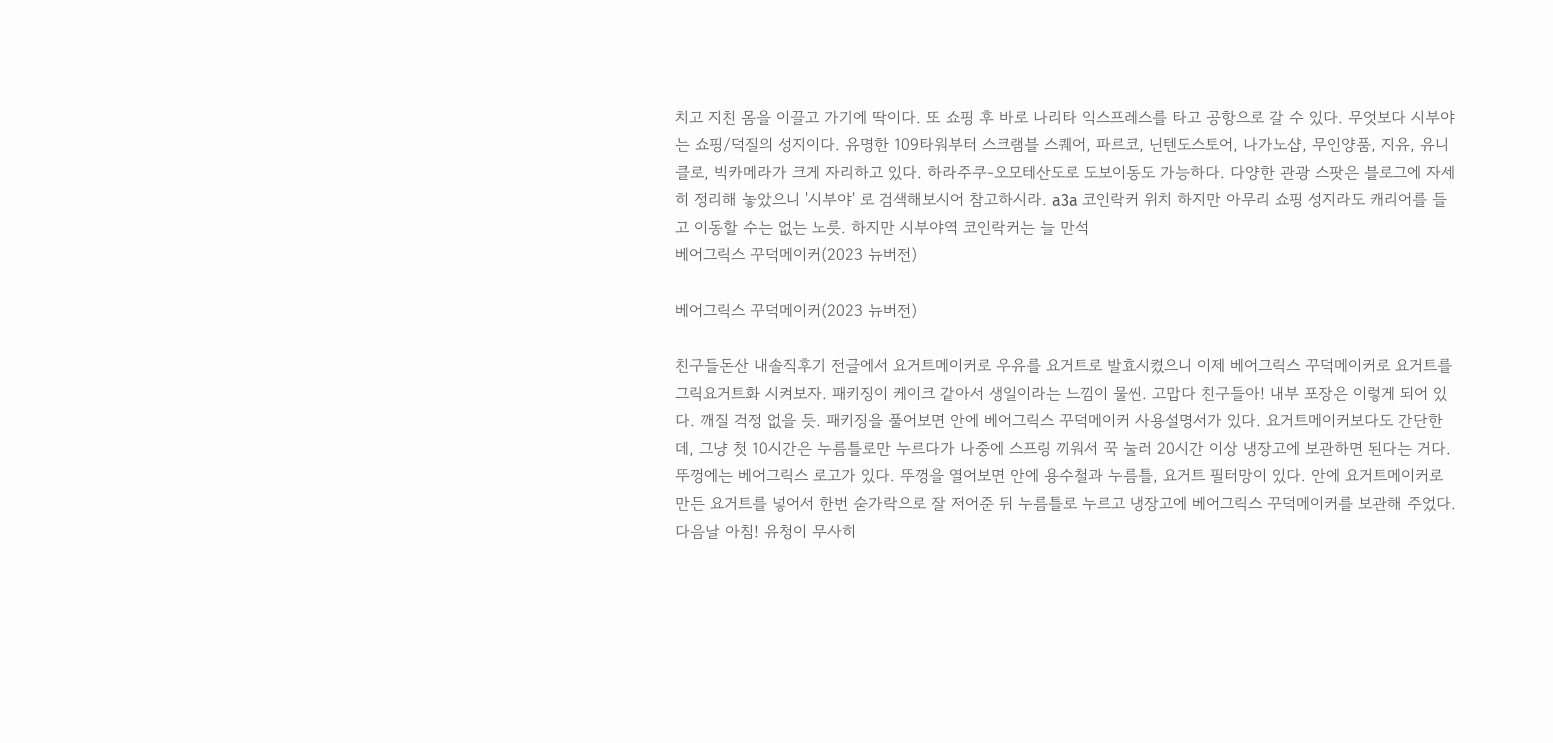치고 지친 몸을 이끌고 가기에 딱이다. 또 쇼핑 후 바로 나리타 익스프레스를 타고 공항으로 갈 수 있다. 무엇보다 시부야는 쇼핑/덕질의 성지이다. 유명한 109타워부터 스크램블 스퀘어, 파르코, 닌텐도스토어, 나가노샵, 무인양품, 지유, 유니클로, 빅카메라가 크게 자리하고 있다. 하라주쿠-오모테산도로 도보이동도 가능하다. 다양한 관광 스팟은 블로그에 자세히 정리해 놓았으니 '시부야' 로 검색해보시어 참고하시라. a3a 코인락커 위치 하지만 아무리 쇼핑 성지라도 캐리어를 들고 이동할 수는 없는 노릇. 하지만 시부야역 코인락커는 늘 만석
베어그릭스 꾸덕메이커(2023 뉴버전)

베어그릭스 꾸덕메이커(2023 뉴버전)

친구들돈산 내솔직후기 전글에서 요거트메이커로 우유를 요거트로 발효시켰으니 이제 베어그릭스 꾸덕메이커로 요거트를 그릭요거트화 시켜보자. 패키징이 케이크 같아서 생일이라는 느낌이 물씬. 고맙다 친구들아! 내부 포장은 이렇게 되어 있다. 깨질 걱정 없을 듯. 패키징을 풀어보면 안에 베어그릭스 꾸덕메이커 사용설명서가 있다. 요거트메이커보다도 간단한데, 그냥 첫 10시간은 누름틀로만 누르다가 나중에 스프링 끼워서 꾹 눌러 20시간 이상 냉장고에 보관하면 된다는 거다. 뚜껑에는 베어그릭스 로고가 있다. 뚜껑을 열어보면 안에 용수철과 누름틀, 요거트 필터망이 있다. 안에 요거트메이커로 만든 요거트를 넣어서 한번 숟가락으로 잘 저어준 뒤 누름틀로 누르고 냉장고에 베어그릭스 꾸덕메이커를 보관해 주었다. 다음날 아침! 유청이 무사히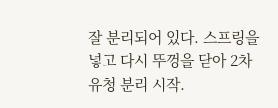잘 분리되어 있다. 스프링을 넣고 다시 뚜껑을 닫아 2차 유청 분리 시작.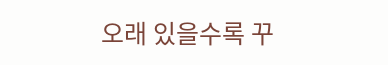오래 있을수록 꾸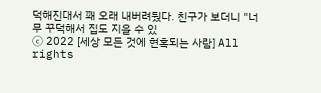덕해진대서 꽤 오래 내버려뒀다. 친구가 보더니 "너무 꾸덕해서 집도 지을 수 있
ⓒ 2022 [세상 모든 것에 현혹되는 사람] All rights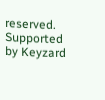reserved.
Supported by Keyzard